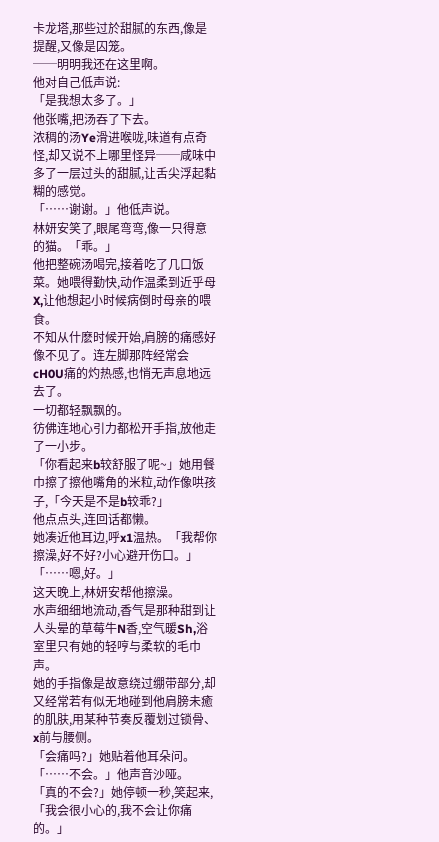卡龙塔,那些过於甜腻的东西,像是提醒,又像是囚笼。
──明明我还在这里啊。
他对自己低声说:
「是我想太多了。」
他张嘴,把汤吞了下去。
浓稠的汤Ye滑进喉咙,味道有点奇怪,却又说不上哪里怪异──咸味中多了一层过头的甜腻,让舌尖浮起黏糊的感觉。
「……谢谢。」他低声说。
林妍安笑了,眼尾弯弯,像一只得意的猫。「乖。」
他把整碗汤喝完,接着吃了几口饭菜。她喂得勤快,动作温柔到近乎母X,让他想起小时候病倒时母亲的喂食。
不知从什麽时候开始,肩膀的痛感好像不见了。连左脚那阵经常会cH0U痛的灼热感,也悄无声息地远去了。
一切都轻飘飘的。
彷佛连地心引力都松开手指,放他走了一小步。
「你看起来b较舒服了呢~」她用餐巾擦了擦他嘴角的米粒,动作像哄孩子,「今天是不是b较乖?」
他点点头,连回话都懒。
她凑近他耳边,呼x1温热。「我帮你擦澡,好不好?小心避开伤口。」
「……嗯,好。」
这天晚上,林妍安帮他擦澡。
水声细细地流动,香气是那种甜到让人头晕的草莓牛N香,空气暖Sh,浴室里只有她的轻哼与柔软的毛巾声。
她的手指像是故意绕过绷带部分,却又经常若有似无地碰到他肩膀未癒的肌肤,用某种节奏反覆划过锁骨、x前与腰侧。
「会痛吗?」她贴着他耳朵问。
「……不会。」他声音沙哑。
「真的不会?」她停顿一秒,笑起来,「我会很小心的,我不会让你痛的。」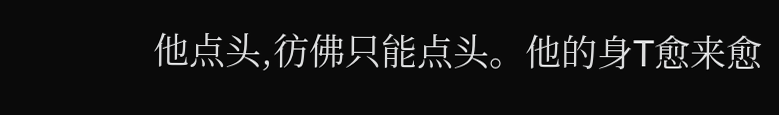他点头,彷佛只能点头。他的身T愈来愈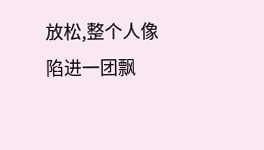放松,整个人像陷进一团飘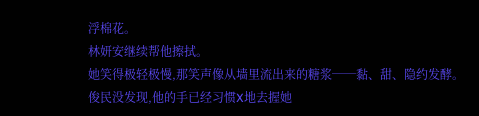浮棉花。
林妍安继续帮他擦拭。
她笑得极轻极慢,那笑声像从墙里流出来的糖浆──黏、甜、隐约发酵。
俊民没发现,他的手已经习惯X地去握她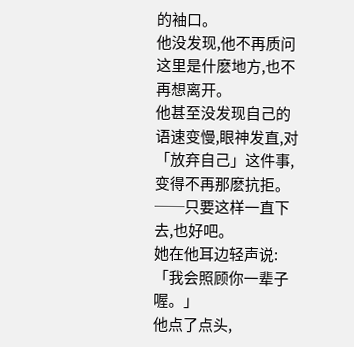的袖口。
他没发现,他不再质问这里是什麽地方,也不再想离开。
他甚至没发现自己的语速变慢,眼神发直,对「放弃自己」这件事,变得不再那麽抗拒。
──只要这样一直下去,也好吧。
她在他耳边轻声说:「我会照顾你一辈子喔。」
他点了点头,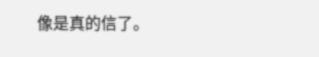像是真的信了。